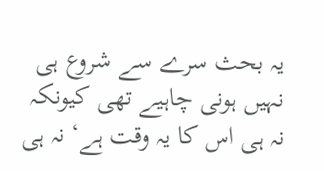یہ بحث سرے سے شروع ہی نہیں ہونی چاہیے تھی کیونکہ نہ ہی اس کا یہ وقت ہے‘ نہ ہی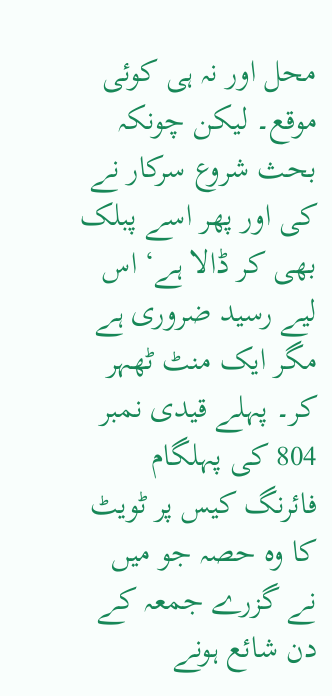محل اور نہ ہی کوئی موقع۔ لیکن چونکہ بحث شروع سرکار نے کی اور پھر اسے پبلک بھی کر ڈالا ہے‘ اس لیے رسید ضروری ہے مگر ایک منٹ ٹھہر کر۔ پہلے قیدی نمبر 804 کی پہلگام فائرنگ کیس پر ٹویٹ کا وہ حصہ جو میں نے گزرے جمعہ کے دن شائع ہونے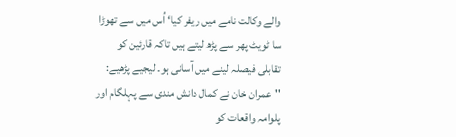والے وکالت نامے میں ریفر کیا‘ اُس میں سے تھوڑا سا ٹویٹ پھر سے پڑھ لیتے ہیں تاکہ قارئین کو تقابلی فیصلہ لینے میں آسانی ہو۔ لیجیے پڑھیے:
''عمران خان نے کمال دانش مندی سے پہلگام اور پلوامہ واقعات کو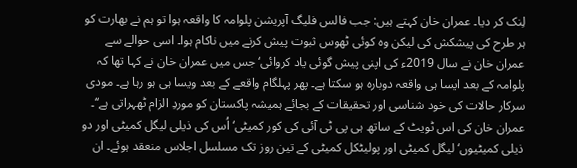لِنک کر دیا۔ عمران خان کہتے ہیں: جب فالس فلیگ آپریشن پلوامہ کا واقعہ ہوا تو ہم نے بھارت کو ہر طرح کی پیشکش کی لیکن وہ کوئی ٹھوس ثبوت پیش کرنے میں ناکام ہوا۔ اسی حوالے سے عمران خان نے سال 2019ء کی اپنی پیش گوئی یاد کروائی‘ جس میں عمران خان نے کہا تھا کہ پلوامہ کے بعد ایسا ہی واقعہ دوبارہ ہو سکتا ہے۔ پھر پہلگام واقعے کے بعد ویسا ہی ہو رہا ہے۔ مودی سرکار حالات کی خود شناسی اور تحقیقات کے بجائے ہمیشہ پاکستان کو موردِ الزام ٹھہراتی ہے‘‘۔ عمران خان کی اس ٹویٹ کے ساتھ ہی پی ٹی آئی کی کور کمیٹی‘ اُس کی ذیلی لیگل کمیٹی اور دو ذیلی کمیٹیوں‘ لیگل کمیٹی اور پولیٹکل کمیٹی کے تین روز تک مسلسل اجلاس منعقد ہوئے۔ ان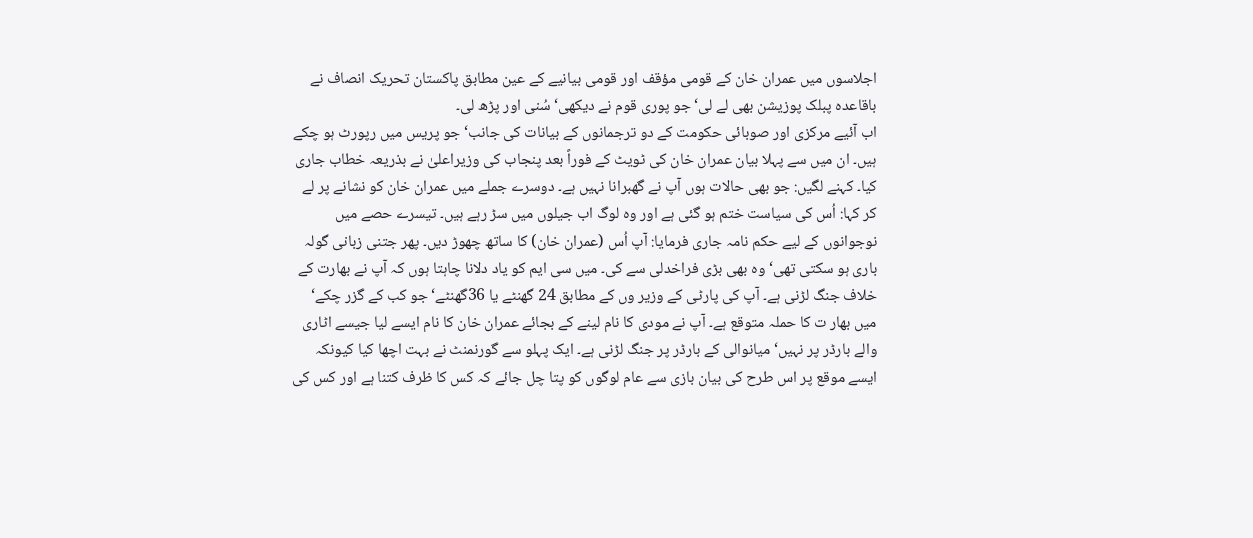اجلاسوں میں عمران خان کے قومی مؤقف اور قومی بیانیے کے عین مطابق پاکستان تحریک انصاف نے باقاعدہ پبلک پوزیشن بھی لے لی‘ جو پوری قوم نے دیکھی‘ سُنی اور پڑھ لی۔
اب آئیے مرکزی اور صوبائی حکومت کے دو ترجمانوں کے بیانات کی جانب‘ جو پریس میں رپورٹ ہو چکے ہیں۔ ان میں سے پہلا بیان عمران خان کی ٹویٹ کے فوراً بعد پنجاب کی وزیراعلیٰ نے بذریعہ خطاب جاری کیا۔ کہنے لگیں: جو بھی حالات ہوں آپ نے گھبرانا نہیں ہے۔ دوسرے جملے میں عمران خان کو نشانے پر لے کر کہا: اُس کی سیاست ختم ہو گئی ہے اور وہ لوگ اب جیلوں میں سڑ رہے ہیں۔ تیسرے حصے میں نوجوانوں کے لیے حکم نامہ جاری فرمایا: آپ اُس (عمران خان) کا ساتھ چھوڑ دیں۔ پھر جتنی زبانی گولہ باری ہو سکتی تھی‘ وہ بھی بڑی فراخدلی سے کی۔ میں سی ایم کو یاد دلانا چاہتا ہوں کہ آپ نے بھارت کے خلاف جنگ لڑنی ہے۔ آپ کی پارٹی کے وزیر وں کے مطابق 24 گھنٹے یا 36گھنٹے‘ جو کب کے گزر چکے‘ میں بھار ت کا حملہ متوقع ہے۔ آپ نے مودی کا نام لینے کے بجائے عمران خان کا نام ایسے لیا جیسے اٹاری والے بارڈر پر نہیں‘ میانوالی کے بارڈر پر جنگ لڑنی ہے۔ ایک پہلو سے گورنمنٹ نے بہت اچھا کیا کیونکہ ایسے موقع پر اس طرح کی بیان بازی سے عام لوگوں کو پتا چل جائے کہ کس کا ظرف کتنا ہے اور کس کی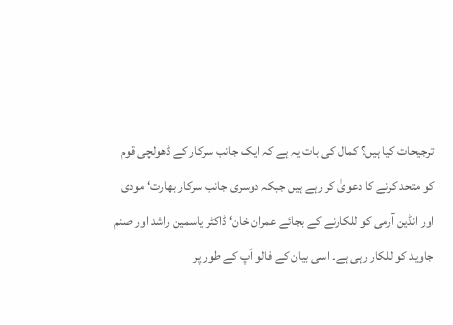ترجیحات کیا ہیں؟ کمال کی بات یہ ہے کہ ایک جانب سرکار کے ڈھولچی قوم کو متحد کرنے کا دعویٰ کر رہے ہیں جبکہ دوسری جانب سرکار بھارت‘ مودی اور انڈین آرمی کو للکارنے کے بجائے عمران خان‘ ڈاکٹر یاسمین راشد اور صنم جاوید کو للکار رہی ہے۔ اسی بیان کے فالو اَپ کے طور پر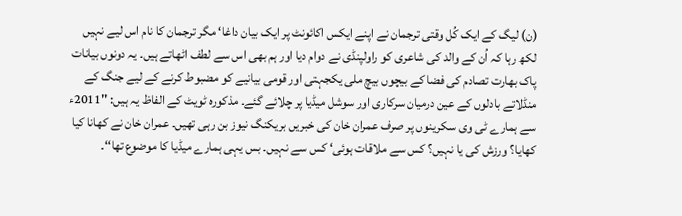(ن) لیگ کے ایک کُل وقتی ترجمان نے اپنے ایکس اکائونٹ پر ایک بیان داغا‘ مگر ترجمان کا نام اس لیے نہیں لکھ رہا کہ اُن کے والد کی شاعری کو راولپنڈی نے دوام دیا اور ہم بھی اس سے لطف اٹھاتے ہیں۔ یہ دونوں بیانات پاک بھارت تصادم کی فضا کے بیچوں بیچ ملی یکجہتی اور قومی بیانیے کو مضبوط کرنے کے لیے جنگ کے منڈلاتے بادلوں کے عین درمیان سرکاری اور سوشل میڈیا پر چلائے گئے۔ مذکورہ ٹویٹ کے الفاظ یہ ہیں: ''2011ء سے ہمارے ٹی وی سکرینوں پر صرف عمران خان کی خبریں بریکنگ نیوز بن رہی تھیں۔ عمران خان نے کھانا کیا کھایا؟ ورزش کی یا نہیں؟ کس سے ملاقات ہوئی‘ کس سے نہیں۔ بس یہی ہمارے میڈیا کا موضوع تھا‘‘۔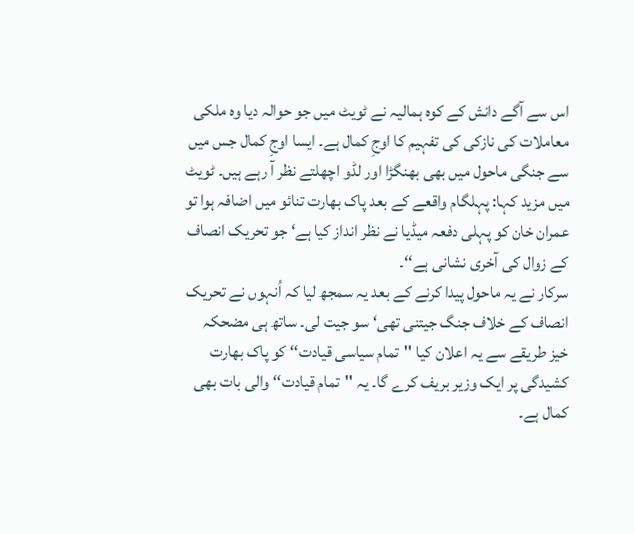اس سے آگے دانش کے کوہ ہمالیہ نے ٹویٹ میں جو حوالہ دیا وہ ملکی معاملات کی نازکی کی تفہیم کا اوجِ کمال ہے۔ ایسا اوجِ کمال جس میں سے جنگی ماحول میں بھی بھنگڑا اور لڈو اچھلتے نظر آ رہے ہیں۔ ٹویٹ میں مزید کہا: پہلگام واقعے کے بعد پاک بھارت تنائو میں اضافہ ہوا تو عمران خان کو پہلی دفعہ میڈیا نے نظر انداز کیا ہے‘ جو تحریک انصاف کے زوال کی آخری نشانی ہے‘‘۔
سرکار نے یہ ماحول پیدا کرنے کے بعد یہ سمجھ لیا کہ اُنہوں نے تحریک انصاف کے خلاف جنگ جیتنی تھی‘ سو جیت لی۔ ساتھ ہی مضحکہ خیز طریقے سے یہ اعلان کیا ''تمام سیاسی قیادت‘‘ کو پاک بھارت کشیدگی پر ایک وزیر بریف کرے گا۔ یہ ''تمام قیادت‘‘ والی بات بھی کمال ہے۔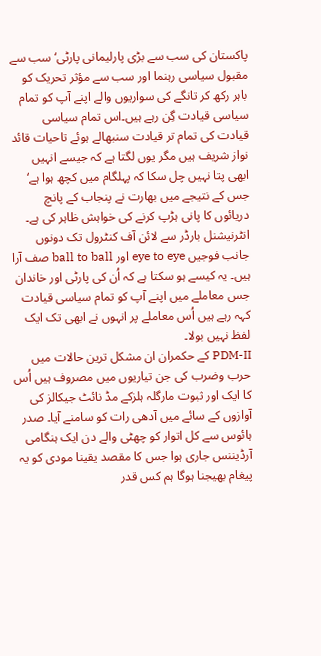پاکستان کی سب سے بڑی پارلیمانی پارٹی‘ سب سے مقبول سیاسی رہنما اور سب سے مؤثر تحریک کو باہر رکھ کر تانگے کی سواریوں والے اپنے آپ کو تمام سیاسی قیادت گِن رہے ہیں۔اس تمام سیاسی قیادت کی تمام تر قیادت سنبھالے ہوئے تاحیات قائد نواز شریف ہیں مگر یوں لگتا ہے کہ جیسے انہیں ابھی پتا نہیں چل سکا کہ پہلگام میں کچھ ہوا ہے‘ جس کے نتیجے میں بھارت نے پنجاب کے پانچ دریائوں کا پانی ہڑپ کرنے کی خواہش ظاہر کی ہے۔ انٹرنیشنل بارڈر سے لائن آف کنٹرول تک دونوں جانب فوجیں eye to eye اور ball to ball صف آرا ہیں۔ یہ کیسے ہو سکتا ہے کہ اُن کی پارٹی اور خاندان جس معاملے میں اپنے آپ کو تمام سیاسی قیادت کہہ رہے ہیں اُس معاملے پر انہوں نے ابھی تک ایک لفظ نہیں بولا۔
PDM-II کے حکمران ان مشکل ترین حالات میں حرب وضرب کی جن تیاریوں میں مصروف ہیں اُس کا ایک اور ثبوت مارگلہ ہلزکے مڈ نائٹ جیکالز کی آوازوں کے سائے میں آدھی رات کو سامنے آیا۔ صدر ہائوس سے کل اتوار کو چھٹی والے دن ایک ہنگامی آرڈیننس جاری ہوا جس کا مقصد یقینا مودی کو یہ پیغام بھیجنا ہوگا ہم کس قدر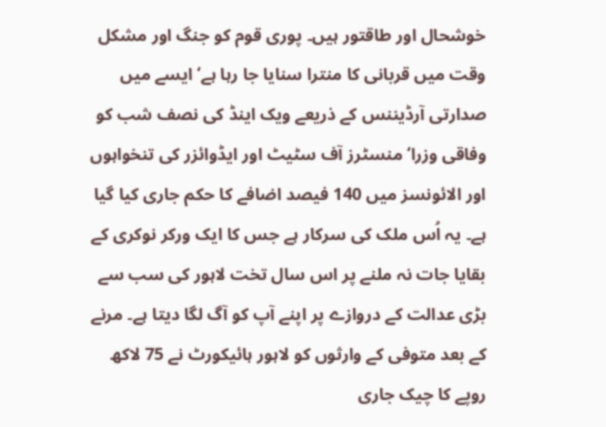خوشحال اور طاقتور ہیں۔ پوری قوم کو جنگ اور مشکل وقت میں قربانی کا منترا سنایا جا رہا ہے‘ ایسے میں صدارتی آرڈیننس کے ذریعے ویک اینڈ کی نصف شب کو وفاقی وزرا‘ منسٹرز آف سٹیٹ اور ایڈوائزر کی تنخواہوں اور الائونسز میں 140 فیصد اضافے کا حکم جاری کیا گیا ہے۔ یہ اُس ملک کی سرکار ہے جس کا ایک ورکر نوکری کے بقایا جات نہ ملنے پر اس سال تخت لاہور کی سب سے بڑی عدالت کے دروازے پر اپنے آپ کو آگ لگا دیتا ہے۔ مرنے کے بعد متوفی کے وارثوں کو لاہور ہائیکورٹ نے 75 لاکھ روپے کا چیک جاری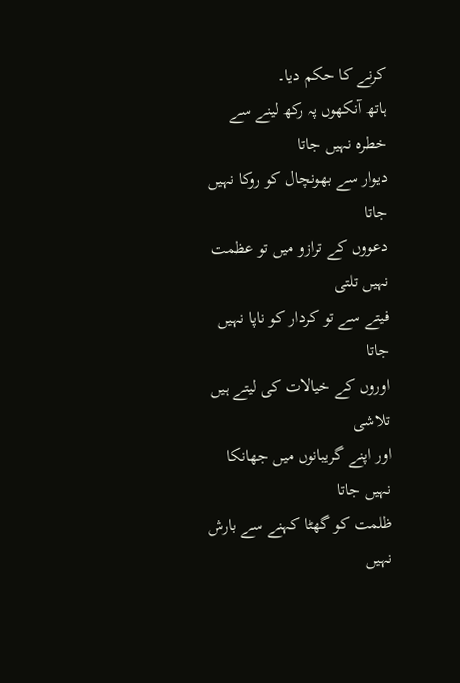کرنے کا حکم دیا۔
ہاتھ آنکھوں پہ رکھ لینے سے خطرہ نہیں جاتا
دیوار سے بھونچال کو روکا نہیں جاتا
دعووں کے ترازو میں تو عظمت نہیں تلتی
فیتے سے تو کردار کو ناپا نہیں جاتا
اوروں کے خیالات کی لیتے ہیں تلاشی
اور اپنے گریبانوں میں جھانکا نہیں جاتا
ظلمت کو گھٹا کہنے سے بارش نہیں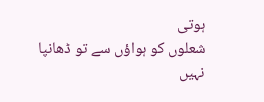ہوتی
شعلوں کو ہواؤں سے تو ڈھانپا نہیں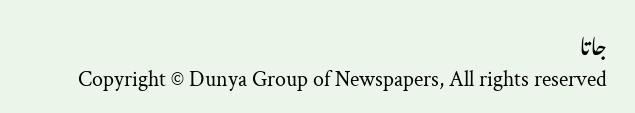جاتا
Copyright © Dunya Group of Newspapers, All rights reserved